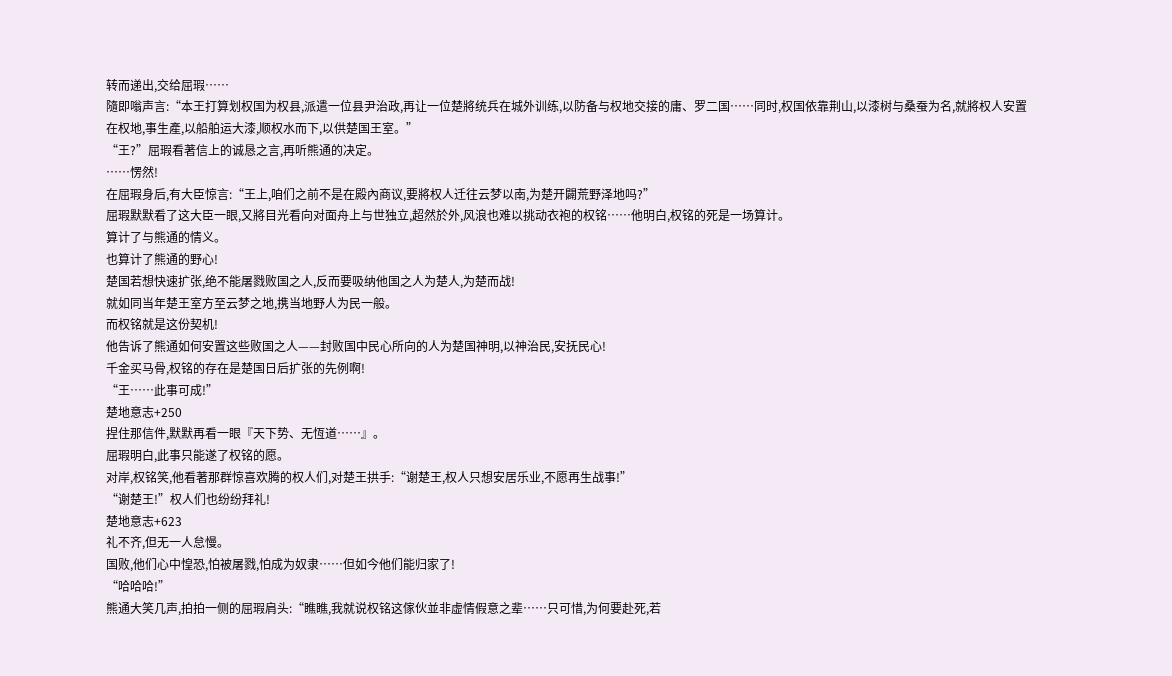转而递出,交给屈瑕……
隨即嗡声言:“本王打算划权国为权县,派遣一位县尹治政,再让一位楚將统兵在城外训练,以防备与权地交接的庸、罗二国……同时,权国依靠荆山,以漆树与桑蚕为名,就將权人安置在权地,事生產,以船舶运大漆,顺权水而下,以供楚国王室。”
“王?”屈瑕看著信上的诚恳之言,再听熊通的决定。
……愣然!
在屈瑕身后,有大臣惊言:“王上,咱们之前不是在殿內商议,要將权人迁往云梦以南,为楚开闢荒野泽地吗?”
屈瑕默默看了这大臣一眼,又將目光看向对面舟上与世独立,超然於外,风浪也难以挑动衣袍的权铭……他明白,权铭的死是一场算计。
算计了与熊通的情义。
也算计了熊通的野心!
楚国若想快速扩张,绝不能屠戮败国之人,反而要吸纳他国之人为楚人,为楚而战!
就如同当年楚王室方至云梦之地,携当地野人为民一般。
而权铭就是这份契机!
他告诉了熊通如何安置这些败国之人——封败国中民心所向的人为楚国神明,以神治民,安抚民心!
千金买马骨,权铭的存在是楚国日后扩张的先例啊!
“王……此事可成!”
楚地意志+250
捏住那信件,默默再看一眼『天下势、无恆道……』。
屈瑕明白,此事只能遂了权铭的愿。
对岸,权铭笑,他看著那群惊喜欢腾的权人们,对楚王拱手:“谢楚王,权人只想安居乐业,不愿再生战事!”
“谢楚王!”权人们也纷纷拜礼!
楚地意志+623
礼不齐,但无一人怠慢。
国败,他们心中惶恐,怕被屠戮,怕成为奴隶……但如今他们能归家了!
“哈哈哈!”
熊通大笑几声,拍拍一侧的屈瑕肩头:“瞧瞧,我就说权铭这傢伙並非虚情假意之辈……只可惜,为何要赴死,若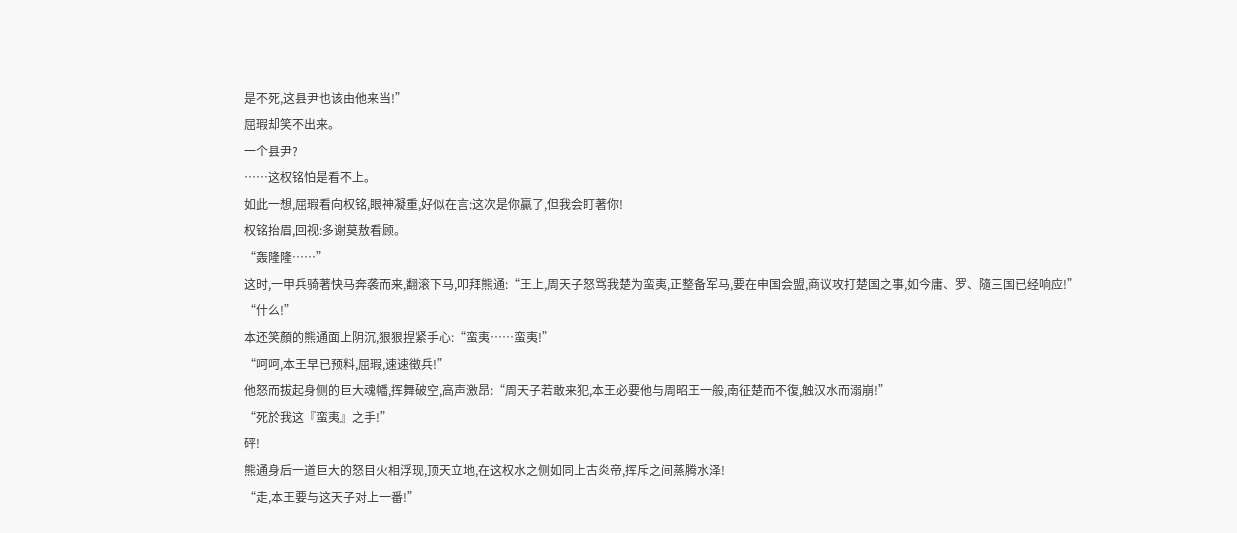是不死,这县尹也该由他来当!”
屈瑕却笑不出来。
一个县尹?
……这权铭怕是看不上。
如此一想,屈瑕看向权铭,眼神凝重,好似在言:这次是你贏了,但我会盯著你!
权铭抬眉,回视:多谢莫敖看顾。
“轰隆隆……”
这时,一甲兵骑著快马奔袭而来,翻滚下马,叩拜熊通:“王上,周天子怒骂我楚为蛮夷,正整备军马,要在申国会盟,商议攻打楚国之事,如今庸、罗、隨三国已经响应!”
“什么!”
本还笑顏的熊通面上阴沉,狠狠捏紧手心:“蛮夷……蛮夷!”
“呵呵,本王早已预料,屈瑕,速速徵兵!”
他怒而拔起身侧的巨大魂幡,挥舞破空,高声激昂:“周天子若敢来犯,本王必要他与周昭王一般,南征楚而不復,触汉水而溺崩!”
“死於我这『蛮夷』之手!”
砰!
熊通身后一道巨大的怒目火相浮现,顶天立地,在这权水之侧如同上古炎帝,挥斥之间蒸腾水泽!
“走,本王要与这天子对上一番!”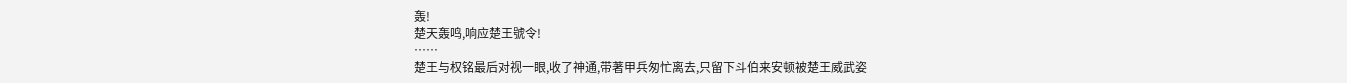轰!
楚天轰鸣,响应楚王號令!
……
楚王与权铭最后对视一眼,收了神通,带著甲兵匆忙离去,只留下斗伯来安顿被楚王威武姿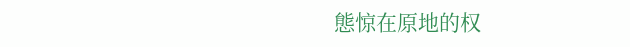態惊在原地的权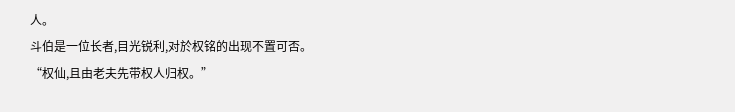人。
斗伯是一位长者,目光锐利,对於权铭的出现不置可否。
“权仙,且由老夫先带权人归权。”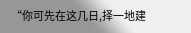“你可先在这几日,择一地建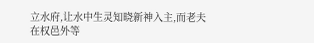立水府,让水中生灵知晓新神入主,而老夫在权邑外等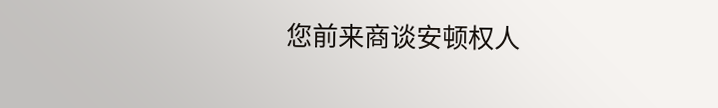您前来商谈安顿权人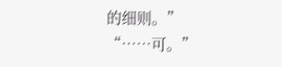的细则。”
“……可。”